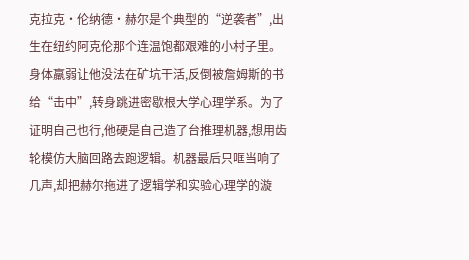克拉克·伦纳德·赫尔是个典型的“逆袭者”,出生在纽约阿克伦那个连温饱都艰难的小村子里。身体羸弱让他没法在矿坑干活,反倒被詹姆斯的书给“击中”,转身跳进密歇根大学心理学系。为了证明自己也行,他硬是自己造了台推理机器,想用齿轮模仿大脑回路去跑逻辑。机器最后只哐当响了几声,却把赫尔拖进了逻辑学和实验心理学的漩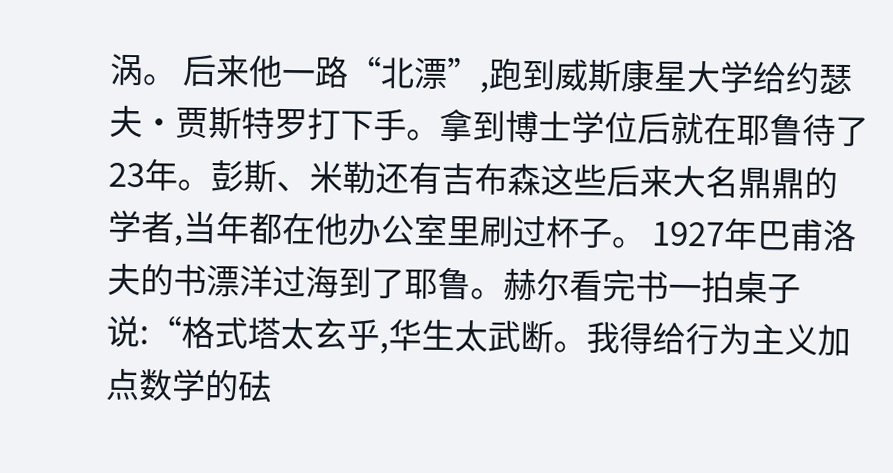涡。 后来他一路“北漂”,跑到威斯康星大学给约瑟夫·贾斯特罗打下手。拿到博士学位后就在耶鲁待了23年。彭斯、米勒还有吉布森这些后来大名鼎鼎的学者,当年都在他办公室里刷过杯子。 1927年巴甫洛夫的书漂洋过海到了耶鲁。赫尔看完书一拍桌子说:“格式塔太玄乎,华生太武断。我得给行为主义加点数学的砝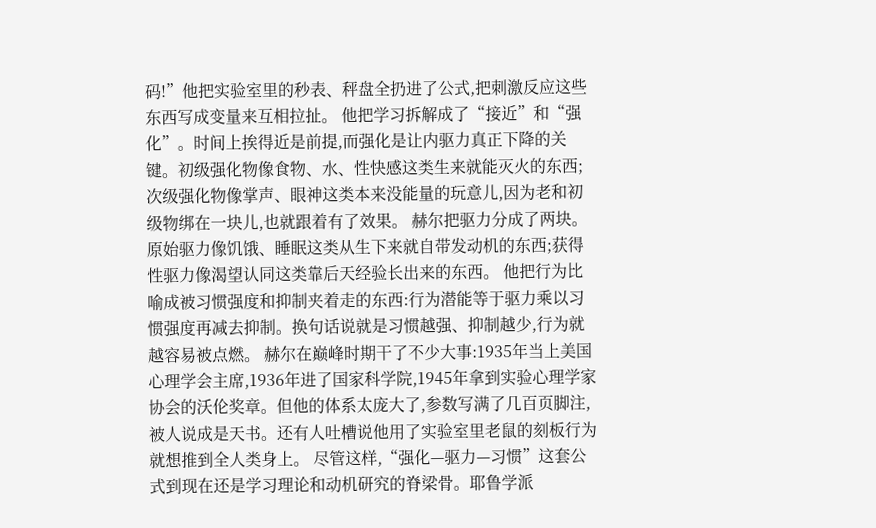码!”他把实验室里的秒表、秤盘全扔进了公式,把刺激反应这些东西写成变量来互相拉扯。 他把学习拆解成了“接近”和“强化”。时间上挨得近是前提,而强化是让内驱力真正下降的关键。初级强化物像食物、水、性快感这类生来就能灭火的东西;次级强化物像掌声、眼神这类本来没能量的玩意儿,因为老和初级物绑在一块儿,也就跟着有了效果。 赫尔把驱力分成了两块。原始驱力像饥饿、睡眠这类从生下来就自带发动机的东西;获得性驱力像渴望认同这类靠后天经验长出来的东西。 他把行为比喻成被习惯强度和抑制夹着走的东西:行为潜能等于驱力乘以习惯强度再减去抑制。换句话说就是习惯越强、抑制越少,行为就越容易被点燃。 赫尔在巅峰时期干了不少大事:1935年当上美国心理学会主席,1936年进了国家科学院,1945年拿到实验心理学家协会的沃伦奖章。但他的体系太庞大了,参数写满了几百页脚注,被人说成是天书。还有人吐槽说他用了实验室里老鼠的刻板行为就想推到全人类身上。 尽管这样,“强化—驱力—习惯”这套公式到现在还是学习理论和动机研究的脊梁骨。耶鲁学派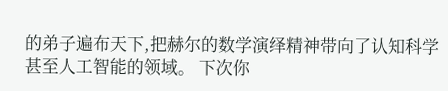的弟子遍布天下,把赫尔的数学演绎精神带向了认知科学甚至人工智能的领域。 下次你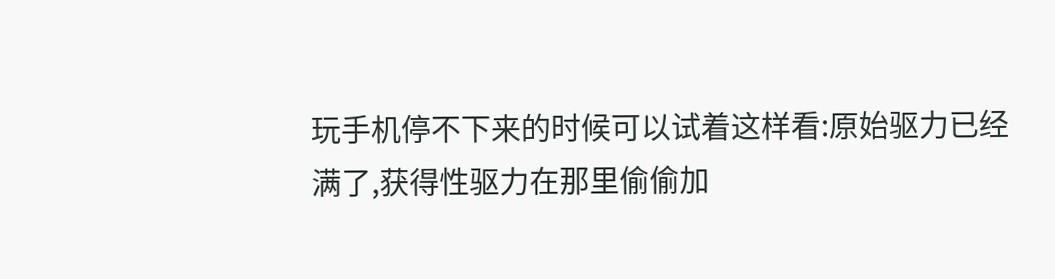玩手机停不下来的时候可以试着这样看:原始驱力已经满了,获得性驱力在那里偷偷加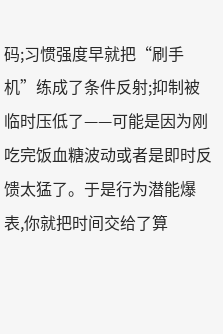码;习惯强度早就把“刷手机”练成了条件反射;抑制被临时压低了——可能是因为刚吃完饭血糖波动或者是即时反馈太猛了。于是行为潜能爆表,你就把时间交给了算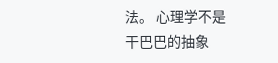法。 心理学不是干巴巴的抽象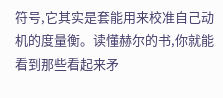符号,它其实是套能用来校准自己动机的度量衡。读懂赫尔的书,你就能看到那些看起来矛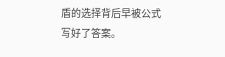盾的选择背后早被公式写好了答案。